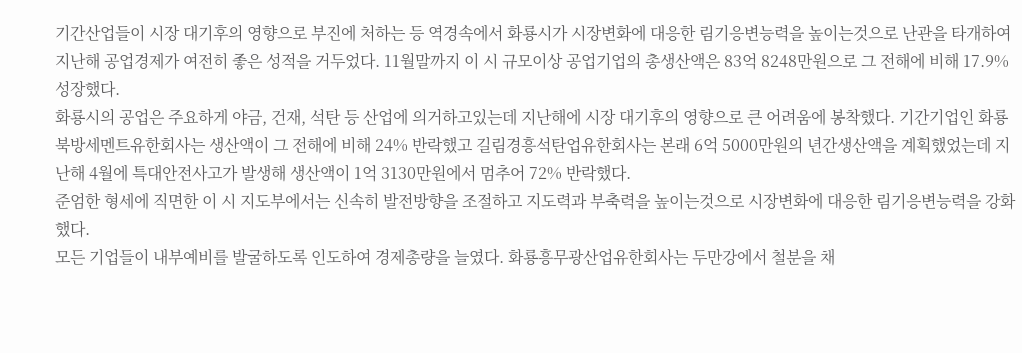기간산업들이 시장 대기후의 영향으로 부진에 처하는 등 역경속에서 화룡시가 시장변화에 대응한 림기응변능력을 높이는것으로 난관을 타개하여 지난해 공업경제가 여전히 좋은 성적을 거두었다. 11월말까지 이 시 규모이상 공업기업의 총생산액은 83억 8248만원으로 그 전해에 비해 17.9% 성장했다.
화룡시의 공업은 주요하게 야금, 건재, 석탄 등 산업에 의거하고있는데 지난해에 시장 대기후의 영향으로 큰 어려움에 봉착했다. 기간기업인 화룡북방세멘트유한회사는 생산액이 그 전해에 비해 24% 반락했고 길림경흥석탄업유한회사는 본래 6억 5000만원의 년간생산액을 계획했었는데 지난해 4월에 특대안전사고가 발생해 생산액이 1억 3130만원에서 멈추어 72% 반락했다.
준엄한 형세에 직면한 이 시 지도부에서는 신속히 발전방향을 조절하고 지도력과 부축력을 높이는것으로 시장변화에 대응한 림기응변능력을 강화했다.
모든 기업들이 내부예비를 발굴하도록 인도하여 경제총량을 늘였다. 화룡흥무광산업유한회사는 두만강에서 철분을 채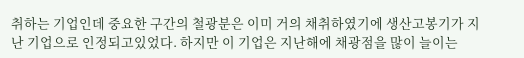취하는 기업인데 중요한 구간의 철광분은 이미 거의 채취하였기에 생산고봉기가 지난 기업으로 인정되고있었다. 하지만 이 기업은 지난해에 채광점을 많이 늘이는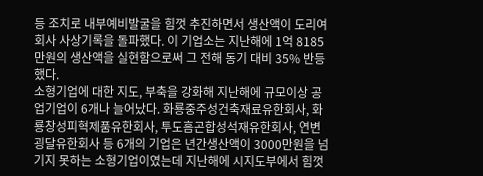등 조치로 내부예비발굴을 힘껏 추진하면서 생산액이 도리여 회사 사상기록을 돌파했다. 이 기업소는 지난해에 1억 8185만원의 생산액을 실현함으로써 그 전해 동기 대비 35% 반등했다.
소형기업에 대한 지도, 부축을 강화해 지난해에 규모이상 공업기업이 6개나 늘어났다. 화룡중주성건축재료유한회사, 화룡창성피혁제품유한회사, 투도흠곤합성석재유한회사, 연변굉달유한회사 등 6개의 기업은 년간생산액이 3000만원을 넘기지 못하는 소형기업이였는데 지난해에 시지도부에서 힘껏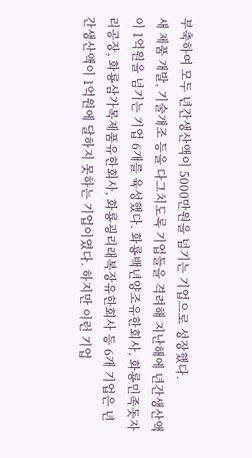부축하여 모두 년간생산액이 5000만원을 넘기는 기업으로 성장했다.
새 제품 개발, 기술개조 등을 다그치도록 기업들을 격려해 지난해에 년간생산액이 1억원을 넘기는 기업 6개를 육성했다. 화룡백년양조유한회사, 화룡민족돗자리공장, 화룡삼가목제품유한회사, 화룡굉리래복장유한회사 등 6개 기업은 년간생산액이 1억원에 달하지 못하는 기업이였다. 하지만 이런 기업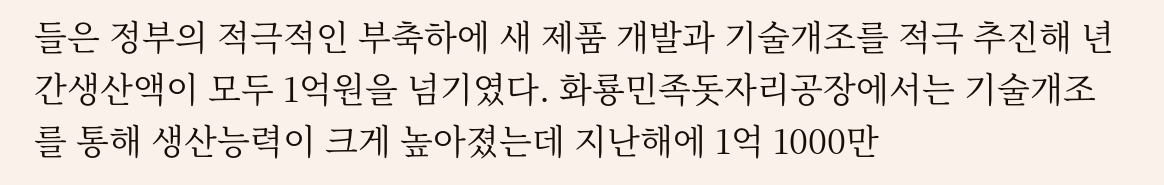들은 정부의 적극적인 부축하에 새 제품 개발과 기술개조를 적극 추진해 년간생산액이 모두 1억원을 넘기였다. 화룡민족돗자리공장에서는 기술개조를 통해 생산능력이 크게 높아졌는데 지난해에 1억 1000만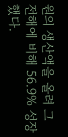원의 생산액을 올려 그 전해에 비해 56.9% 성장했다.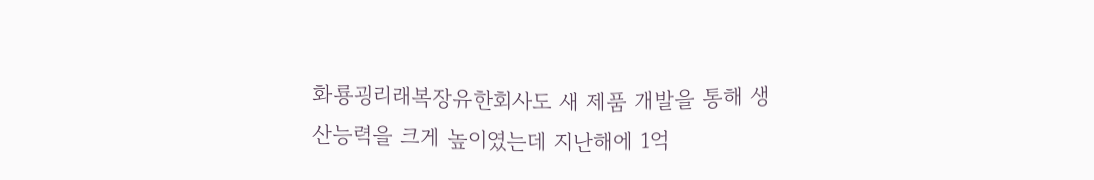화룡굉리래복장유한회사도 새 제품 개발을 통해 생산능력을 크게 높이였는데 지난해에 1억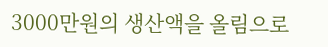3000만원의 생산액을 올림으로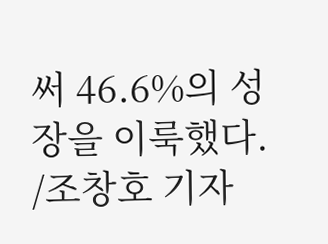써 46.6%의 성장을 이룩했다.
/조창호 기자